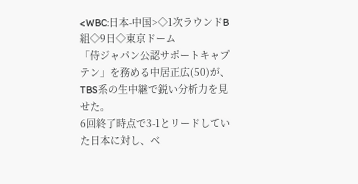<WBC:日本-中国>◇1次ラウンドB組◇9日◇東京ドーム
「侍ジャパン公認サポートキャプテン」を務める中居正広(50)が、TBS系の生中継で鋭い分析力を見せた。
6回終了時点で3-1とリードしていた日本に対し、ベ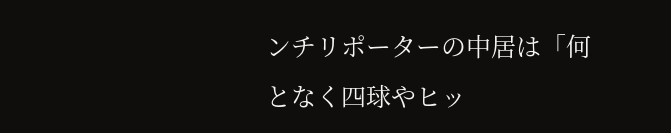ンチリポーターの中居は「何となく四球やヒッ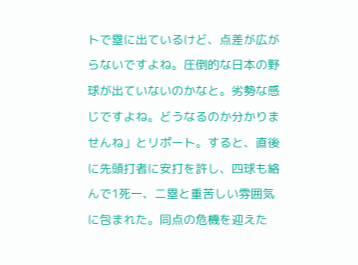トで塁に出ているけど、点差が広がらないですよね。圧倒的な日本の野球が出ていないのかなと。劣勢な感じですよね。どうなるのか分かりませんね」とリポート。すると、直後に先頭打者に安打を許し、四球も絡んで1死一、二塁と重苦しい雰囲気に包まれた。同点の危機を迎えた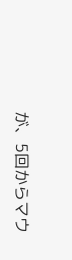が、5回からマウ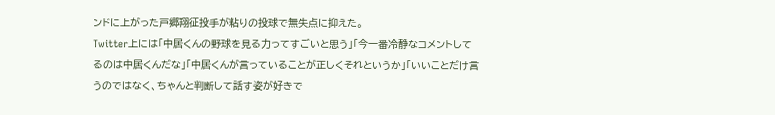ンドに上がった戸郷翔征投手が粘りの投球で無失点に抑えた。
Twitter上には「中居くんの野球を見る力ってすごいと思う」「今一番冷静なコメントしてるのは中居くんだな」「中居くんが言っていることが正しくそれというか」「いいことだけ言うのではなく、ちゃんと判断して話す姿が好きで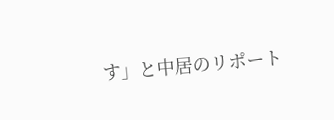す」と中居のリポート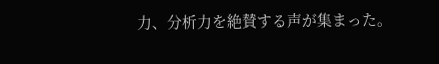力、分析力を絶賛する声が集まった。